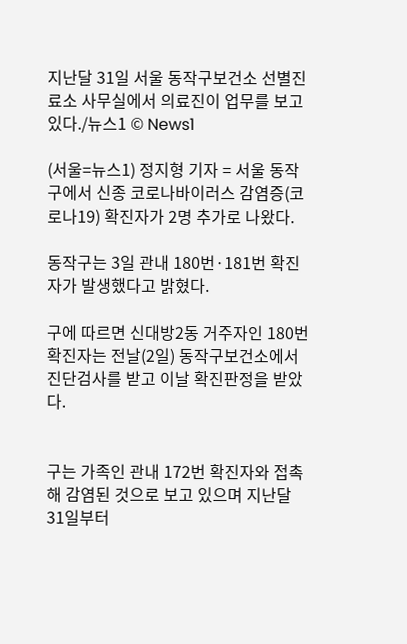지난달 31일 서울 동작구보건소 선별진료소 사무실에서 의료진이 업무를 보고 있다./뉴스1 © News1

(서울=뉴스1) 정지형 기자 = 서울 동작구에서 신종 코로나바이러스 감염증(코로나19) 확진자가 2명 추가로 나왔다.

동작구는 3일 관내 180번·181번 확진자가 발생했다고 밝혔다.

구에 따르면 신대방2동 거주자인 180번 확진자는 전날(2일) 동작구보건소에서 진단검사를 받고 이날 확진판정을 받았다.


구는 가족인 관내 172번 확진자와 접촉해 감염된 것으로 보고 있으며 지난달 31일부터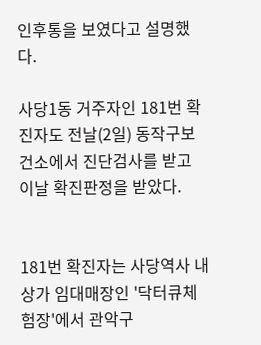인후통을 보였다고 설명했다.

사당1동 거주자인 181번 확진자도 전날(2일) 동작구보건소에서 진단검사를 받고 이날 확진판정을 받았다.


181번 확진자는 사당역사 내 상가 임대매장인 '닥터큐체험장'에서 관악구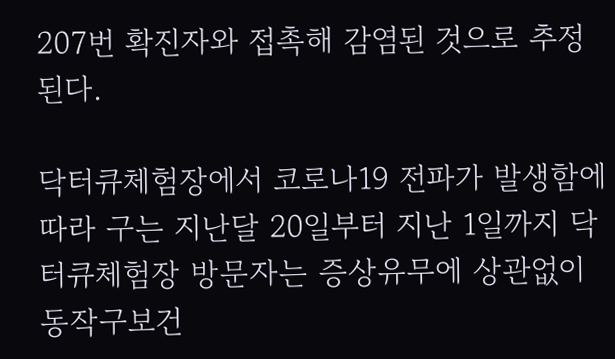207번 확진자와 접촉해 감염된 것으로 추정된다.

닥터큐체험장에서 코로나19 전파가 발생함에 따라 구는 지난달 20일부터 지난 1일까지 닥터큐체험장 방문자는 증상유무에 상관없이 동작구보건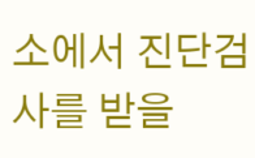소에서 진단검사를 받을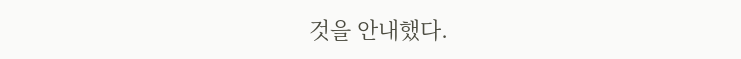것을 안내했다.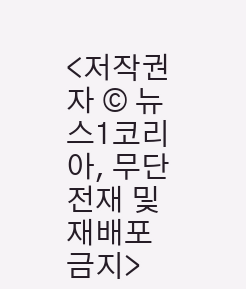<저작권자 © 뉴스1코리아, 무단전재 및 재배포 금지>